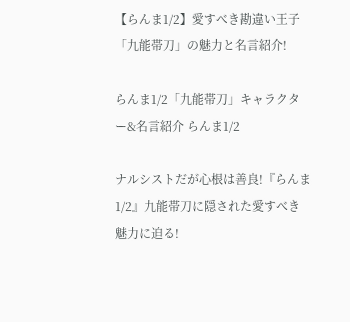【らんま1/2】愛すべき勘違い王子「九能帯刀」の魅力と名言紹介!

らんま1/2「九能帯刀」キャラクター&名言紹介 らんま1/2

ナルシストだが心根は善良!『らんま1/2』九能帯刀に隠された愛すべき魅力に迫る!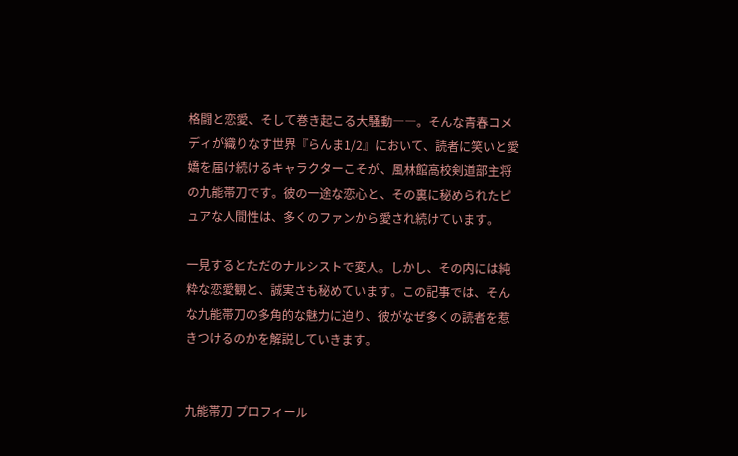格闘と恋愛、そして巻き起こる大騒動――。そんな青春コメディが織りなす世界『らんま1/2』において、読者に笑いと愛嬌を届け続けるキャラクターこそが、風林館高校剣道部主将の九能帯刀です。彼の一途な恋心と、その裏に秘められたピュアな人間性は、多くのファンから愛され続けています。

一見するとただのナルシストで変人。しかし、その内には純粋な恋愛観と、誠実さも秘めています。この記事では、そんな九能帯刀の多角的な魅力に迫り、彼がなぜ多くの読者を惹きつけるのかを解説していきます。


九能帯刀 プロフィール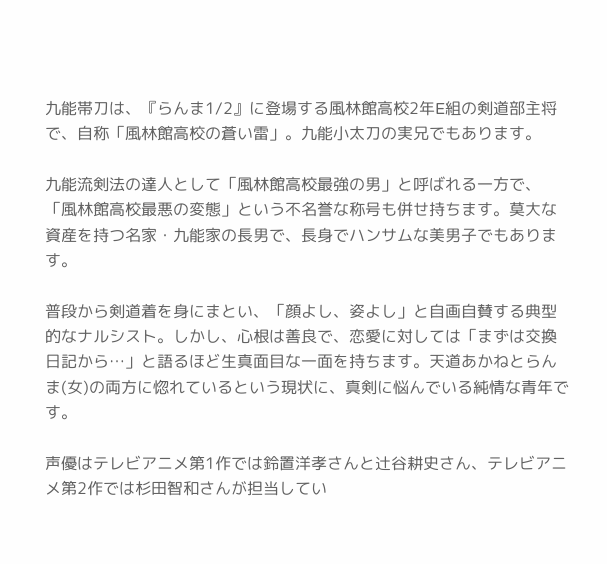九能帯刀は、『らんま1/2』に登場する風林館高校2年E組の剣道部主将で、自称「風林館高校の蒼い雷」。九能小太刀の実兄でもあります。

九能流剣法の達人として「風林館高校最強の男」と呼ばれる一方で、「風林館高校最悪の変態」という不名誉な称号も併せ持ちます。莫大な資産を持つ名家・九能家の長男で、長身でハンサムな美男子でもあります。

普段から剣道着を身にまとい、「顔よし、姿よし」と自画自賛する典型的なナルシスト。しかし、心根は善良で、恋愛に対しては「まずは交換日記から…」と語るほど生真面目な一面を持ちます。天道あかねとらんま(女)の両方に惚れているという現状に、真剣に悩んでいる純情な青年です。

声優はテレビアニメ第1作では鈴置洋孝さんと辻谷耕史さん、テレビアニメ第2作では杉田智和さんが担当してい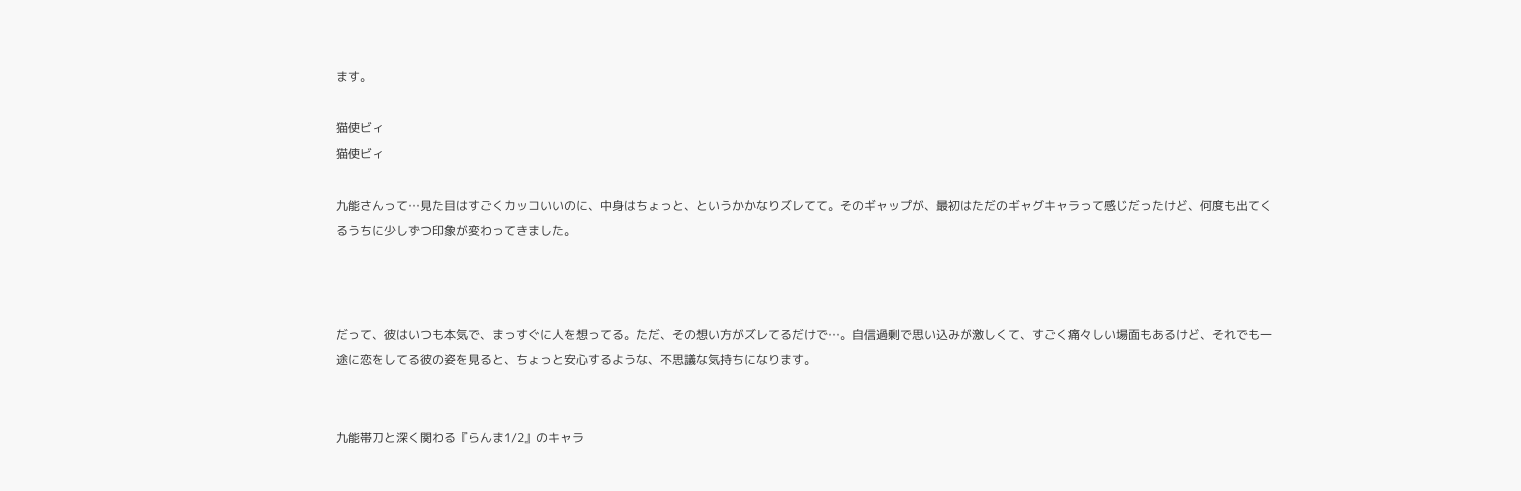ます。

猫使ビィ
猫使ビィ

九能さんって…見た目はすごくカッコいいのに、中身はちょっと、というかかなりズレてて。そのギャップが、最初はただのギャグキャラって感じだったけど、何度も出てくるうちに少しずつ印象が変わってきました。



だって、彼はいつも本気で、まっすぐに人を想ってる。ただ、その想い方がズレてるだけで…。自信過剰で思い込みが激しくて、すごく痛々しい場面もあるけど、それでも一途に恋をしてる彼の姿を見ると、ちょっと安心するような、不思議な気持ちになります。


九能帯刀と深く関わる『らんま1/2』のキャラ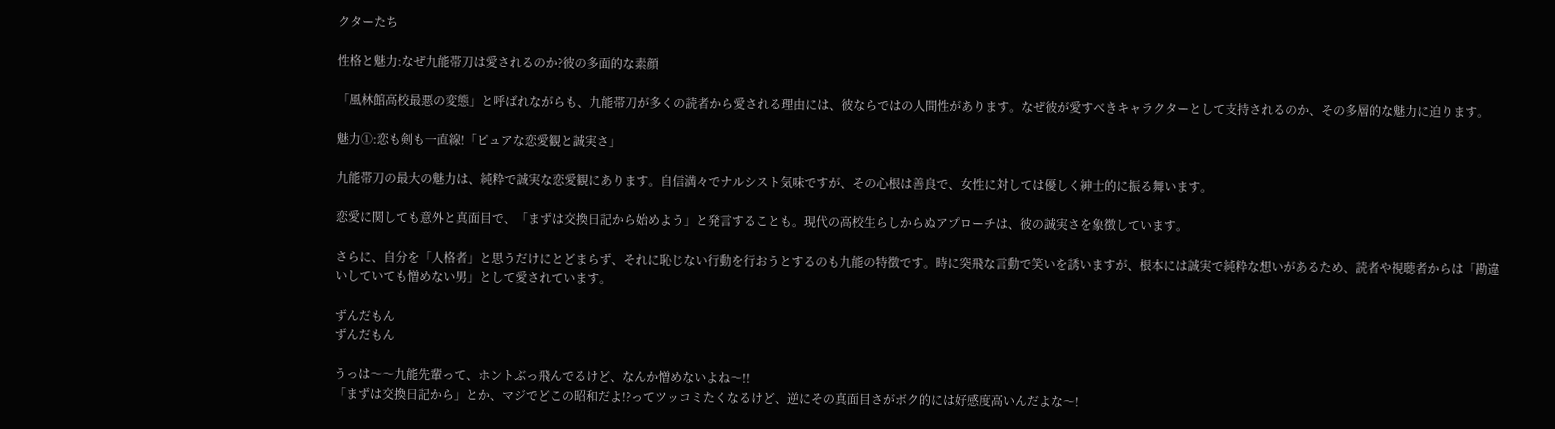クターたち

性格と魅力:なぜ九能帯刀は愛されるのか?彼の多面的な素顔

「風林館高校最悪の変態」と呼ばれながらも、九能帯刀が多くの読者から愛される理由には、彼ならではの人間性があります。なぜ彼が愛すべきキャラクターとして支持されるのか、その多層的な魅力に迫ります。

魅力①:恋も剣も一直線!「ピュアな恋愛観と誠実さ」

九能帯刀の最大の魅力は、純粋で誠実な恋愛観にあります。自信満々でナルシスト気味ですが、その心根は善良で、女性に対しては優しく紳士的に振る舞います。

恋愛に関しても意外と真面目で、「まずは交換日記から始めよう」と発言することも。現代の高校生らしからぬアプローチは、彼の誠実さを象徴しています。

さらに、自分を「人格者」と思うだけにとどまらず、それに恥じない行動を行おうとするのも九能の特徴です。時に突飛な言動で笑いを誘いますが、根本には誠実で純粋な想いがあるため、読者や視聴者からは「勘違いしていても憎めない男」として愛されています。

ずんだもん
ずんだもん

うっは〜〜九能先輩って、ホントぶっ飛んでるけど、なんか憎めないよね〜!!
「まずは交換日記から」とか、マジでどこの昭和だよ!?ってツッコミたくなるけど、逆にその真面目さがボク的には好感度高いんだよな〜!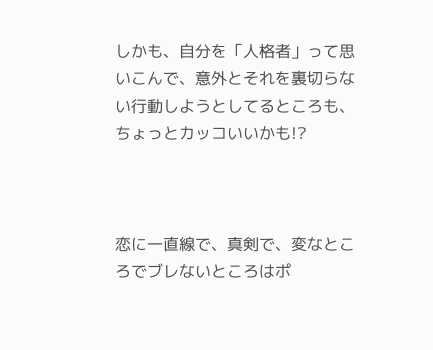しかも、自分を「人格者」って思いこんで、意外とそれを裏切らない行動しようとしてるところも、ちょっとカッコいいかも!?



恋に一直線で、真剣で、変なところでブレないところはポ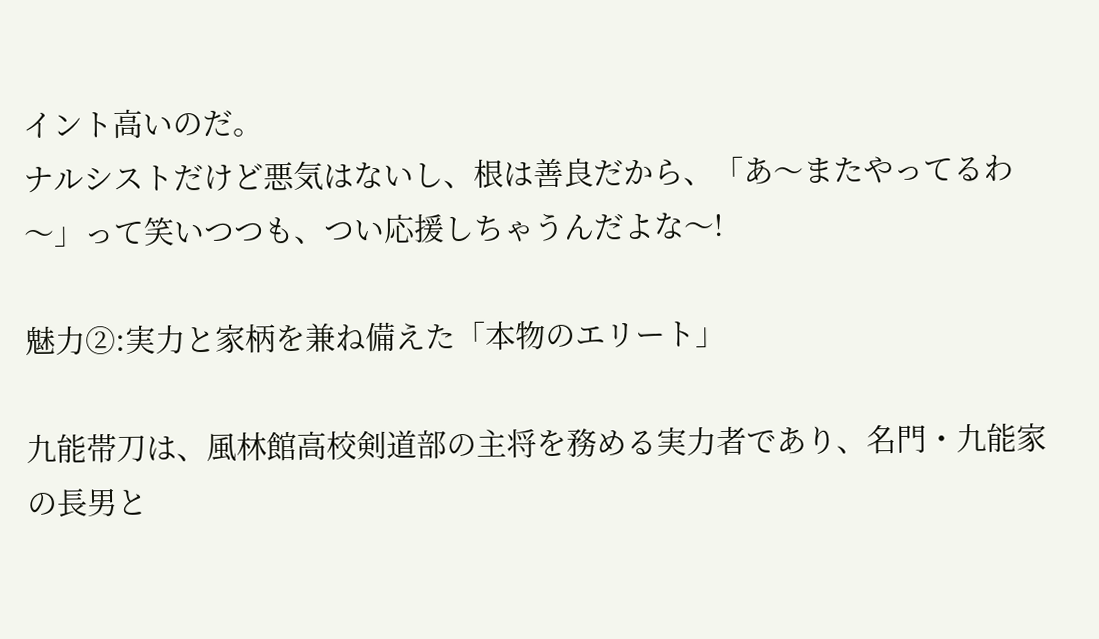イント高いのだ。
ナルシストだけど悪気はないし、根は善良だから、「あ〜またやってるわ〜」って笑いつつも、つい応援しちゃうんだよな〜!

魅力②:実力と家柄を兼ね備えた「本物のエリート」

九能帯刀は、風林館高校剣道部の主将を務める実力者であり、名門・九能家の長男と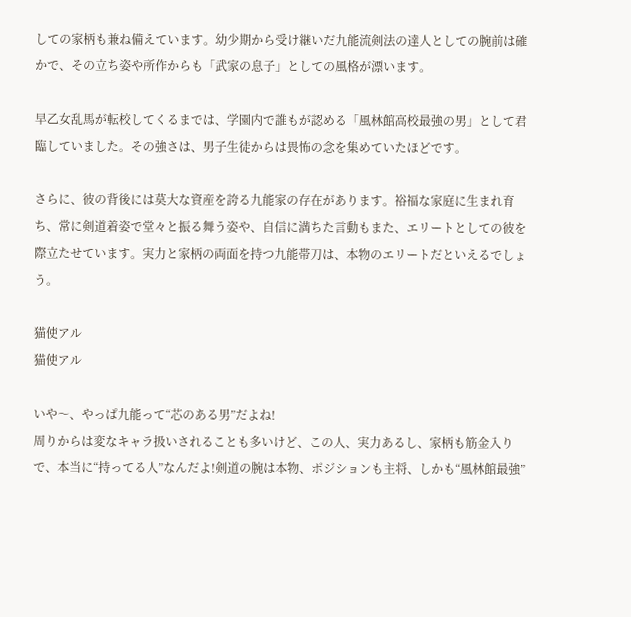しての家柄も兼ね備えています。幼少期から受け継いだ九能流剣法の達人としての腕前は確かで、その立ち姿や所作からも「武家の息子」としての風格が漂います。

早乙女乱馬が転校してくるまでは、学園内で誰もが認める「風林館高校最強の男」として君臨していました。その強さは、男子生徒からは畏怖の念を集めていたほどです。

さらに、彼の背後には莫大な資産を誇る九能家の存在があります。裕福な家庭に生まれ育ち、常に剣道着姿で堂々と振る舞う姿や、自信に満ちた言動もまた、エリートとしての彼を際立たせています。実力と家柄の両面を持つ九能帯刀は、本物のエリートだといえるでしょう。

猫使アル
猫使アル

いや〜、やっぱ九能って“芯のある男”だよね!
周りからは変なキャラ扱いされることも多いけど、この人、実力あるし、家柄も筋金入りで、本当に“持ってる人”なんだよ!剣道の腕は本物、ポジションも主将、しかも“風林館最強”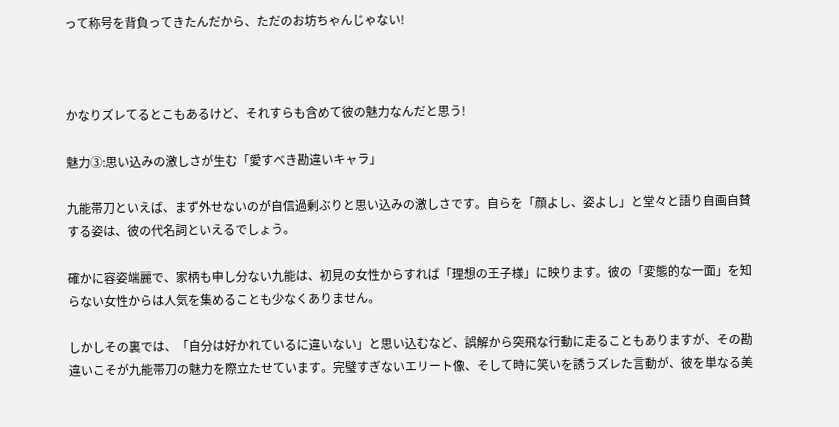って称号を背負ってきたんだから、ただのお坊ちゃんじゃない!



かなりズレてるとこもあるけど、それすらも含めて彼の魅力なんだと思う!

魅力③:思い込みの激しさが生む「愛すべき勘違いキャラ」

九能帯刀といえば、まず外せないのが自信過剰ぶりと思い込みの激しさです。自らを「顔よし、姿よし」と堂々と語り自画自賛する姿は、彼の代名詞といえるでしょう。

確かに容姿端麗で、家柄も申し分ない九能は、初見の女性からすれば「理想の王子様」に映ります。彼の「変態的な一面」を知らない女性からは人気を集めることも少なくありません。

しかしその裏では、「自分は好かれているに違いない」と思い込むなど、誤解から突飛な行動に走ることもありますが、その勘違いこそが九能帯刀の魅力を際立たせています。完璧すぎないエリート像、そして時に笑いを誘うズレた言動が、彼を単なる美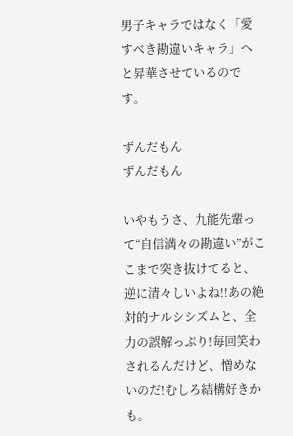男子キャラではなく「愛すべき勘違いキャラ」へと昇華させているのです。

ずんだもん
ずんだもん

いやもうさ、九能先輩って“自信満々の勘違い”がここまで突き抜けてると、逆に清々しいよね!!あの絶対的ナルシシズムと、全力の誤解っぷり!毎回笑わされるんだけど、憎めないのだ!むしろ結構好きかも。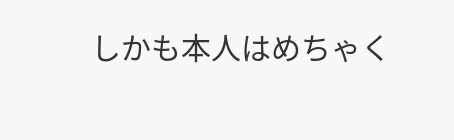しかも本人はめちゃく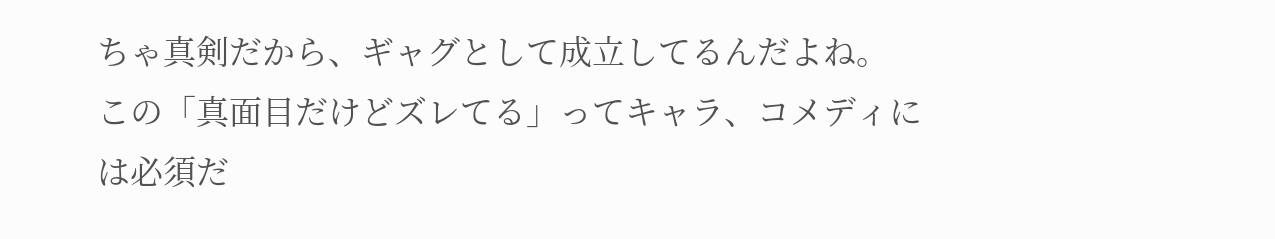ちゃ真剣だから、ギャグとして成立してるんだよね。
この「真面目だけどズレてる」ってキャラ、コメディには必須だ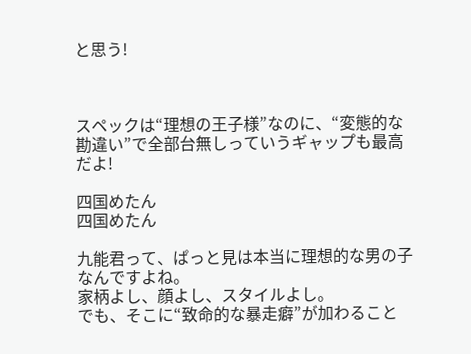と思う!



スペックは“理想の王子様”なのに、“変態的な勘違い”で全部台無しっていうギャップも最高だよ!

四国めたん
四国めたん

九能君って、ぱっと見は本当に理想的な男の子なんですよね。
家柄よし、顔よし、スタイルよし。
でも、そこに“致命的な暴走癖”が加わること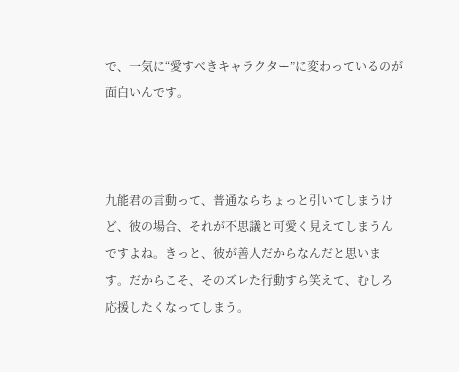で、一気に“愛すべきキャラクター”に変わっているのが面白いんです。



九能君の言動って、普通ならちょっと引いてしまうけど、彼の場合、それが不思議と可愛く見えてしまうんですよね。きっと、彼が善人だからなんだと思います。だからこそ、そのズレた行動すら笑えて、むしろ応援したくなってしまう。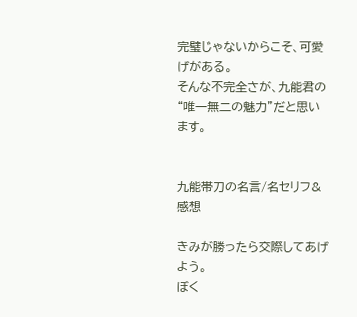完璧じゃないからこそ、可愛げがある。
そんな不完全さが、九能君の“唯一無二の魅力”だと思います。


九能帯刀の名言/名セリフ&感想

きみが勝ったら交際してあげよう。
ぼく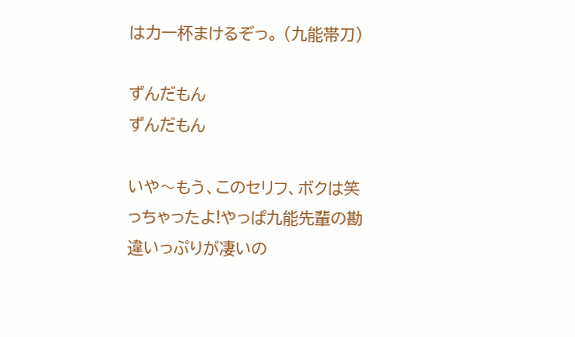は力一杯まけるぞっ。 (九能帯刀)

ずんだもん
ずんだもん

いや〜もう、このセリフ、ボクは笑っちゃったよ!やっぱ九能先輩の勘違いっぷりが凄いの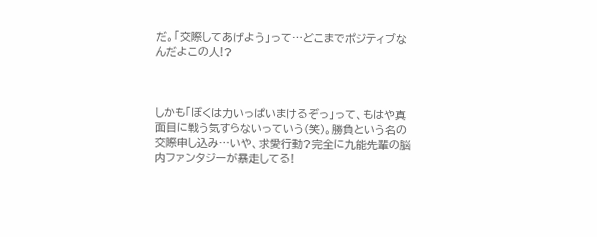だ。「交際してあげよう」って…どこまでポジティブなんだよこの人!?



しかも「ぼくは力いっぱいまけるぞっ」って、もはや真面目に戦う気すらないっていう(笑)。勝負という名の交際申し込み…いや、求愛行動?完全に九能先輩の脳内ファンタジーが暴走してる!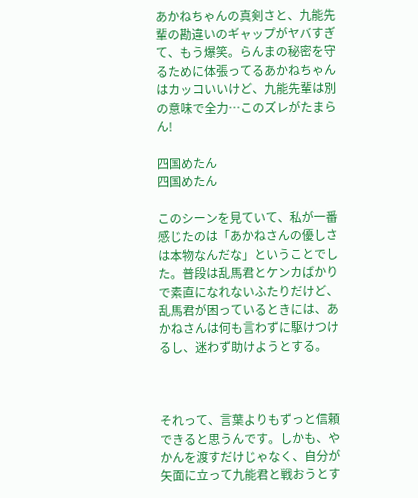あかねちゃんの真剣さと、九能先輩の勘違いのギャップがヤバすぎて、もう爆笑。らんまの秘密を守るために体張ってるあかねちゃんはカッコいいけど、九能先輩は別の意味で全力…このズレがたまらん!

四国めたん
四国めたん

このシーンを見ていて、私が一番感じたのは「あかねさんの優しさは本物なんだな」ということでした。普段は乱馬君とケンカばかりで素直になれないふたりだけど、乱馬君が困っているときには、あかねさんは何も言わずに駆けつけるし、迷わず助けようとする。



それって、言葉よりもずっと信頼できると思うんです。しかも、やかんを渡すだけじゃなく、自分が矢面に立って九能君と戦おうとす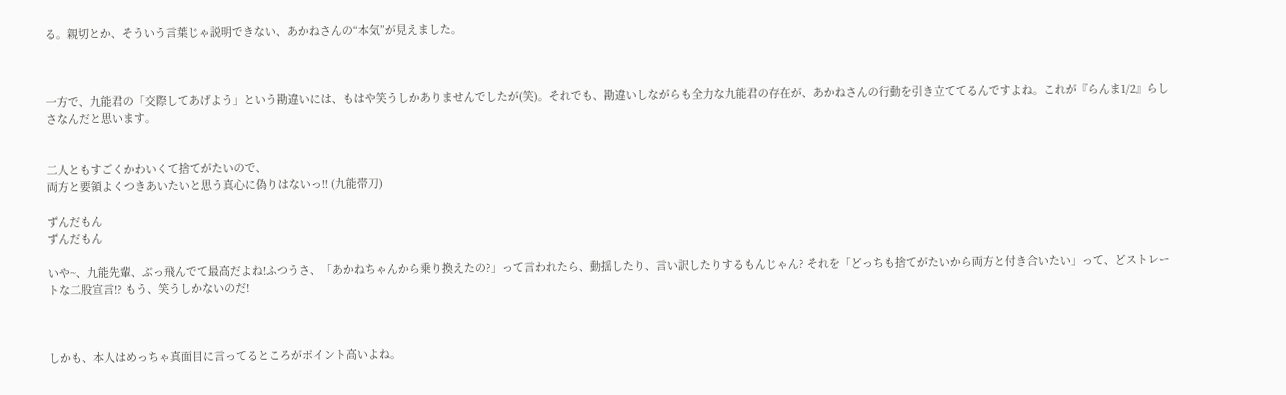る。親切とか、そういう言葉じゃ説明できない、あかねさんの“本気”が見えました。



一方で、九能君の「交際してあげよう」という勘違いには、もはや笑うしかありませんでしたが(笑)。それでも、勘違いしながらも全力な九能君の存在が、あかねさんの行動を引き立ててるんですよね。これが『らんま1/2』らしさなんだと思います。


二人ともすごくかわいくて捨てがたいので、
両方と要領よくつきあいたいと思う真心に偽りはないっ!! (九能帯刀)

ずんだもん
ずんだもん

いや~、九能先輩、ぶっ飛んでて最高だよね!ふつうさ、「あかねちゃんから乗り換えたの?」って言われたら、動揺したり、言い訳したりするもんじゃん? それを「どっちも捨てがたいから両方と付き合いたい」って、どストレートな二股宣言!? もう、笑うしかないのだ!



しかも、本人はめっちゃ真面目に言ってるところがポイント高いよね。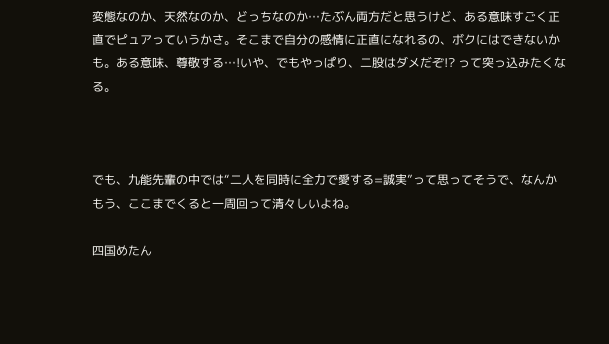変態なのか、天然なのか、どっちなのか…たぶん両方だと思うけど、ある意味すごく正直でピュアっていうかさ。そこまで自分の感情に正直になれるの、ボクにはできないかも。ある意味、尊敬する…!いや、でもやっぱり、二股はダメだぞ!? って突っ込みたくなる。



でも、九能先輩の中では“二人を同時に全力で愛する=誠実”って思ってそうで、なんかもう、ここまでくると一周回って清々しいよね。

四国めたん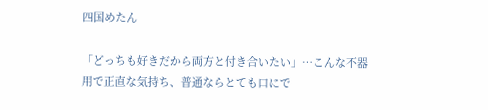四国めたん

「どっちも好きだから両方と付き合いたい」…こんな不器用で正直な気持ち、普通ならとても口にで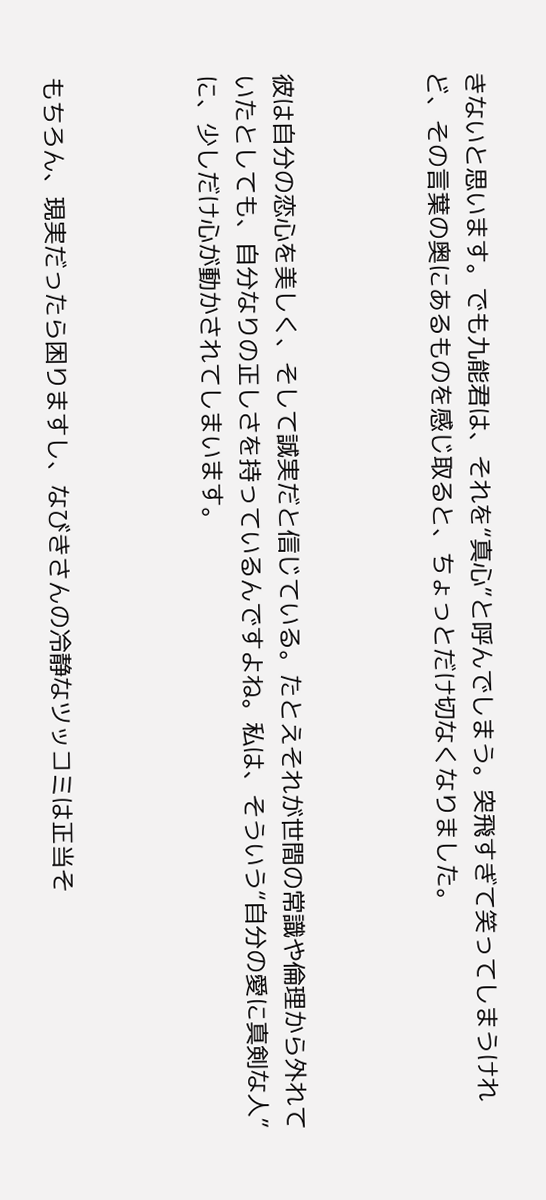きないと思います。でも九能君は、それを“真心”と呼んでしまう。突飛すぎて笑ってしまうけれど、その言葉の奥にあるものを感じ取ると、ちょっとだけ切なくなりました。



彼は自分の恋心を美しく、そして誠実だと信じている。たとえそれが世間の常識や倫理から外れていたとしても、自分なりの正しさを持っているんですよね。私は、そういう“自分の愛に真剣な人”に、少しだけ心が動かされてしまいます。



もちろん、現実だったら困りますし、なびきさんの冷静なツッコミは正当そ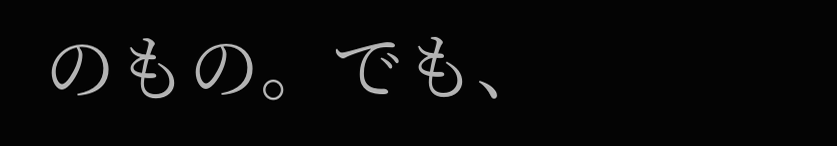のもの。でも、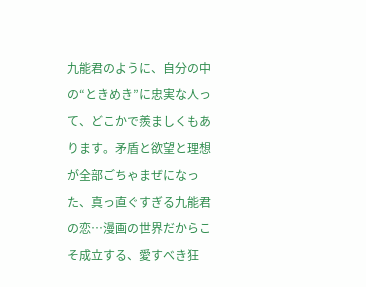九能君のように、自分の中の“ときめき”に忠実な人って、どこかで羨ましくもあります。矛盾と欲望と理想が全部ごちゃまぜになった、真っ直ぐすぎる九能君の恋…漫画の世界だからこそ成立する、愛すべき狂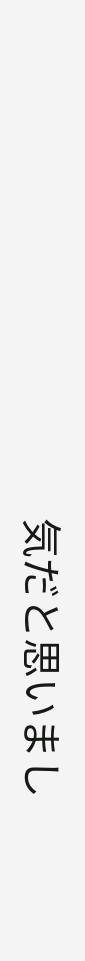気だと思いまし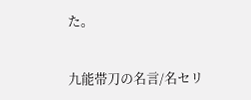た。


九能帯刀の名言/名セリ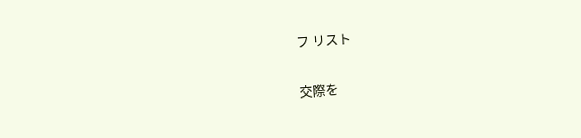フ リスト

交際を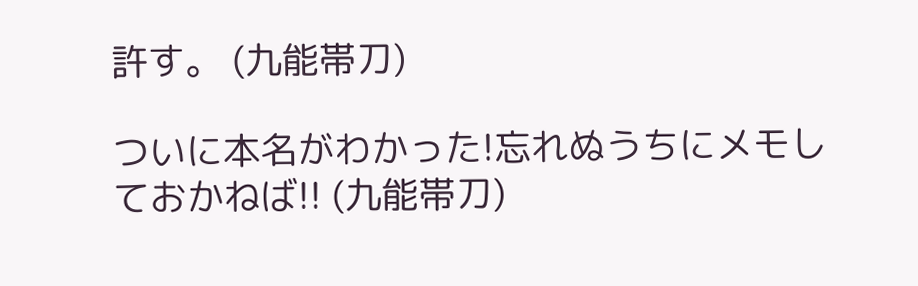許す。 (九能帯刀)

ついに本名がわかった!忘れぬうちにメモしておかねば!! (九能帯刀)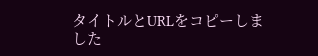タイトルとURLをコピーしました